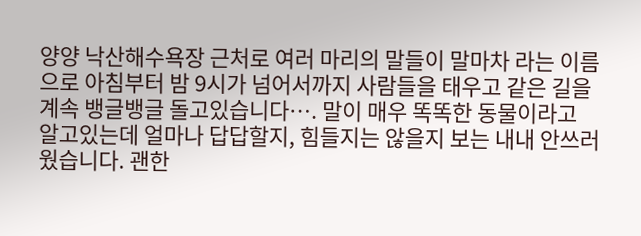양양 낙산해수욕장 근처로 여러 마리의 말들이 말마차 라는 이름으로 아침부터 밤 9시가 넘어서까지 사람들을 태우고 같은 길을 계속 뱅글뱅글 돌고있습니다…. 말이 매우 똑똑한 동물이라고 알고있는데 얼마나 답답할지, 힘들지는 않을지 보는 내내 안쓰러웠습니다. 괜한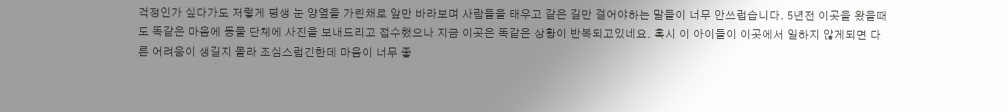걱정인가 싶다가도 저렇게 평생 눈 양옆을 가린채로 앞만 바라보며 사람들을 태우고 같은 길만 걸어야하는 말들이 너무 안쓰럽습니다. 5년전 이곳을 왔을때도 똑같은 마음에 동물 단체에 사진을 보내드리고 접수했으나 지금 이곳은 똑같은 상황이 반복되고있네요. 혹시 이 아이들이 이곳에서 일하지 않게되면 다른 어려움이 생길지 몰라 조심스럽긴한데 마음이 너무 좋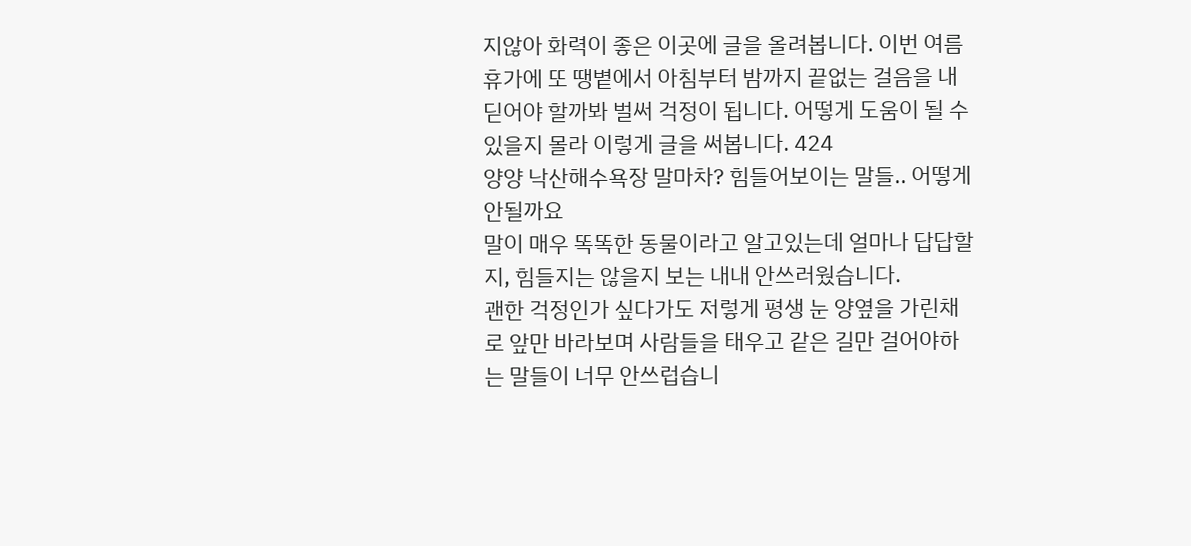지않아 화력이 좋은 이곳에 글을 올려봅니다. 이번 여름 휴가에 또 땡볕에서 아침부터 밤까지 끝없는 걸음을 내딛어야 할까봐 벌써 걱정이 됩니다. 어떻게 도움이 될 수 있을지 몰라 이렇게 글을 써봅니다. 424
양양 낙산해수욕장 말마차? 힘들어보이는 말들.. 어떻게 안될까요
말이 매우 똑똑한 동물이라고 알고있는데 얼마나 답답할지, 힘들지는 않을지 보는 내내 안쓰러웠습니다.
괜한 걱정인가 싶다가도 저렇게 평생 눈 양옆을 가린채로 앞만 바라보며 사람들을 태우고 같은 길만 걸어야하는 말들이 너무 안쓰럽습니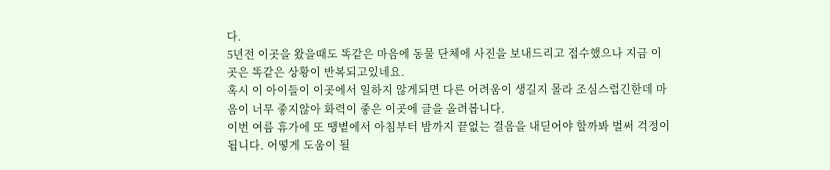다.
5년전 이곳을 왔을때도 똑같은 마음에 동물 단체에 사진을 보내드리고 접수했으나 지금 이곳은 똑같은 상황이 반복되고있네요.
혹시 이 아이들이 이곳에서 일하지 않게되면 다른 어려움이 생길지 몰라 조심스럽긴한데 마음이 너무 좋지않아 화력이 좋은 이곳에 글을 올려봅니다.
이번 여름 휴가에 또 땡볕에서 아침부터 밤까지 끝없는 걸음을 내딛어야 할까봐 벌써 걱정이 됩니다. 어떻게 도움이 될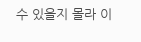수 있을지 몰라 이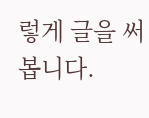렇게 글을 써봅니다.